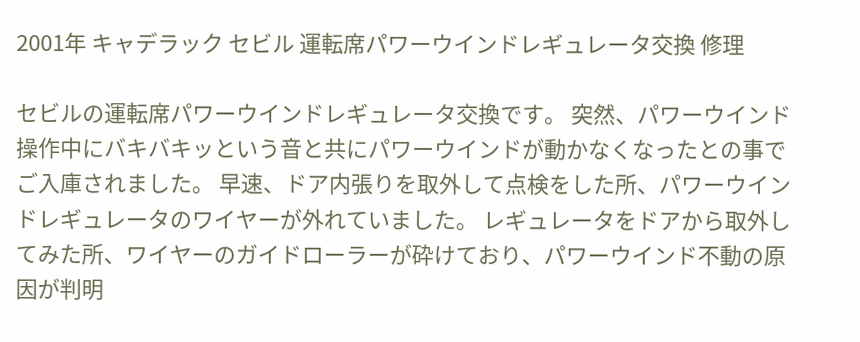2001年 キャデラック セビル 運転席パワーウインドレギュレータ交換 修理

セビルの運転席パワーウインドレギュレータ交換です。 突然、パワーウインド操作中にバキバキッという音と共にパワーウインドが動かなくなったとの事でご入庫されました。 早速、ドア内張りを取外して点検をした所、パワーウインドレギュレータのワイヤーが外れていました。 レギュレータをドアから取外してみた所、ワイヤーのガイドローラーが砕けており、パワーウインド不動の原因が判明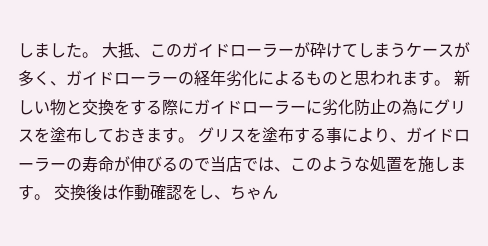しました。 大抵、このガイドローラーが砕けてしまうケースが多く、ガイドローラーの経年劣化によるものと思われます。 新しい物と交換をする際にガイドローラーに劣化防止の為にグリスを塗布しておきます。 グリスを塗布する事により、ガイドローラーの寿命が伸びるので当店では、このような処置を施します。 交換後は作動確認をし、ちゃん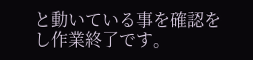と動いている事を確認をし作業終了です。